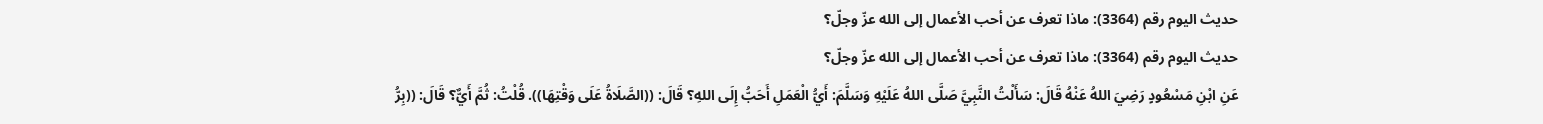حديث اليوم رقم (3364): ماذا تعرف عن أحب الأعمال إلى الله عزّ وجلّ؟
حديث اليوم رقم (3364): ماذا تعرف عن أحب الأعمال إلى الله عزّ وجلّ؟
عَنِ ابْنِ مَسْعُودٍ رَضِيَ اللهُ عَنْهُ قَالَ: سَأَلْتُ النَّبِيَّ صَلَّى اللهُ عَلَيْهِ وَسَلَّمَ: أَيُّ الْعَمَلِ أَحَبُّ إِلَى اللهِ؟ قَالَ: ((الصَّلَاةُ عَلَى وَقْتِهَا)). قُلْتُ: ثُمَّ أَيٌّ؟ قَالَ: ((بِرُّ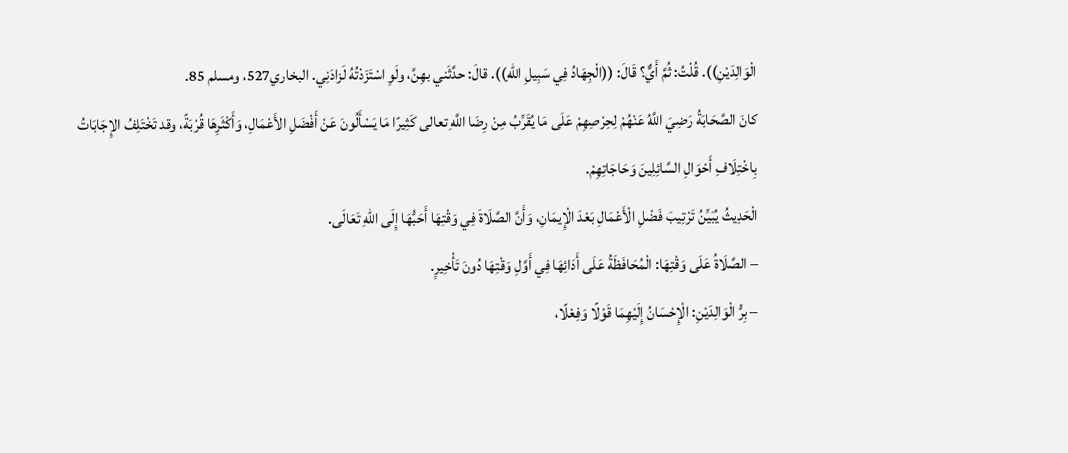الْوَالِدَيْنِ)). قُلْتُ: ثُمَّ أَيٌّ؟ قَالَ: ((الْجِهَادُ فِي سَبِيلِ اللهِ)). قالَ: حدَّثَني بهِنَّ، ولَوِ اسْتَزَدْتُهُ لَزادَنِي. البخاري527، ومسلم 85.
كانَ الصَّحَابَةُ رَضِيَ اللَّهُ عَنْهُمْ لِحِرْصِهِمْ عَلَى مَا يُقَرِّبُ مِنْ رِضَا اللَّهِ تعالى كَثِيرًا مَا يَسْأَلُونَ عَنْ أَفْضَلِ الأَعْمَالِ، وَأَكْثَرِهَا قُرْبَةً، وقد تَخْتَلِفُ الإِجَابَاتُ بِاخْتِلَافِ أَحْوَالِ السَّائِلِينَ وَحَاجَاتِهِمْ.
الْحَدِيثُ يُبَيِّنُ تَرْتِيبَ فَضْلِ الْأَعْمَالِ بَعْدَ الْإِيمَانِ، وَأَنَّ الصَّلَاةَ فِي وَقْتِهَا أَحَبُّهَا إِلَى اللهِ تَعَالَى.
– الصَّلَاةُ عَلَى وَقْتِهَا: الْمُحَافَظَةُ عَلَى أَدَائِهَا فِي أَوَّلِ وَقْتِهَا دُونَ تَأْخِيرٍ.
– بِرُّ الْوَالِدَيْنِ: الْإِحْسَانُ إِلَيْهِمَا قَوْلًا وَفِعْلًا،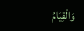وَالْقِيَامُ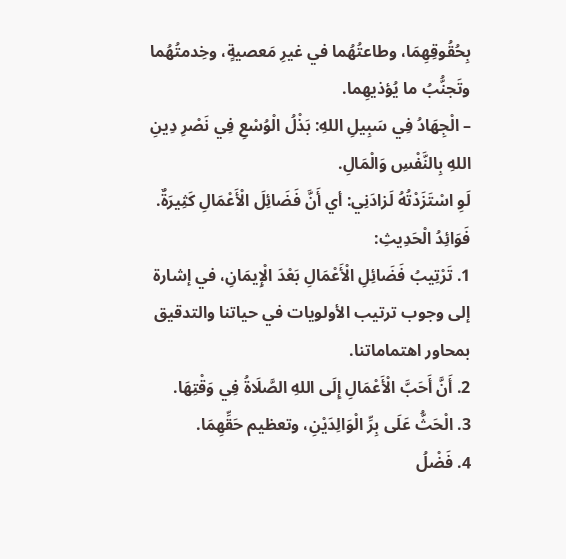بِحُقُوقِهِمَا، وطاعتُهُما في غيرِ مَعصيةٍ، وخِدمتُهُما وتَجنُّبُ ما يُؤذيهِما.
– الْجِهَادُ فِي سَبِيلِ اللهِ: بَذْلُ الْوُسْعِ فِي نَصْرِ دِينِ اللهِ بِالنَّفْسِ وَالْمَالِ.
لَوِ اسْتَزَدْتُهُ لَزادَنِي: أي أَنَّ فَضَائِلَ الْأَعْمَالِ كَثِيرَةٌ.
فَوَائِدُ الْحَدِيثِ:
1. تَرْتِيبُ فَضَائِلِ الْأَعْمَالِ بَعْدَ الْإِيمَانِ، في إشارة إلى وجوب ترتيب الأولويات في حياتنا والتدقيق بمحاور اهتماماتنا.
2. أَنَّ أَحَبَّ الْأَعْمَالِ إِلَى اللهِ الصَّلَاةُ فِي وَقْتِهَا.
3. الْحَثُّ عَلَى بِرِّ الْوَالِدَيْنِ، وتعظيم حَقِّهِمَا.
4. فَضْلُ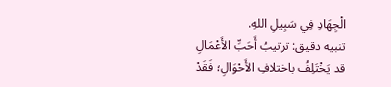الْجِهَادِ فِي سَبِيلِ اللهِ.
تنبيه دقيق: ترتيبُ أَحَبِّ الأَعْمَالِ قد يَخْتَلِفُ باختلافِ الأَحْوَالِ؛ فَقَدْ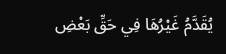يُقَدَّمُ غَيْرُهَا فِي حَقِّ بَعْضِ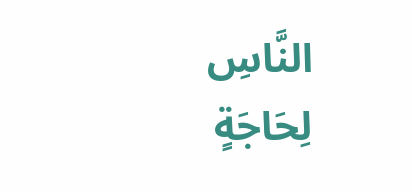النَّاسِ لِحَاجَةٍ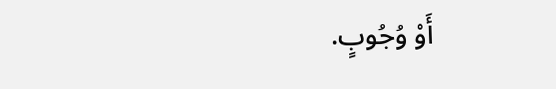أَوْ وُجُوبٍ.